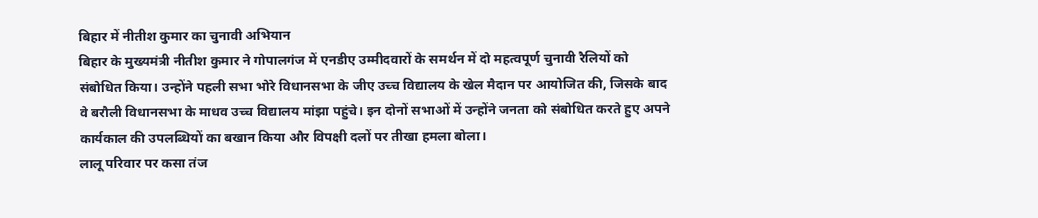बिहार में नीतीश कुमार का चुनावी अभियान
बिहार के मुख्यमंत्री नीतीश कुमार ने गोपालगंज में एनडीए उम्मीदवारों के समर्थन में दो महत्वपूर्ण चुनावी रैलियों को संबोधित किया। उन्होंने पहली सभा भोरे विधानसभा के जीए उच्च विद्यालय के खेल मैदान पर आयोजित की, जिसके बाद वे बरौली विधानसभा के माधव उच्च विद्यालय मांझा पहुंचे। इन दोनों सभाओं में उन्होंने जनता को संबोधित करते हुए अपने कार्यकाल की उपलब्धियों का बखान किया और विपक्षी दलों पर तीखा हमला बोला।
लालू परिवार पर कसा तंज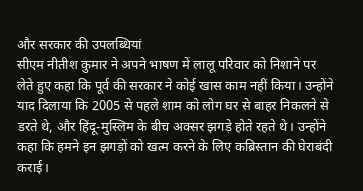और सरकार की उपलब्धियां
सीएम नीतीश कुमार ने अपने भाषण में लालू परिवार को निशाने पर लेते हुए कहा कि पूर्व की सरकार ने कोई खास काम नहीं किया। उन्होंने याद दिलाया कि 2005 से पहले शाम को लोग घर से बाहर निकलने से डरते थे, और हिंदू-मुस्लिम के बीच अक्सर झगड़े होते रहते थे। उन्होंने कहा कि हमने इन झगड़ों को खत्म करने के लिए कब्रिस्तान की घेराबंदी कराई।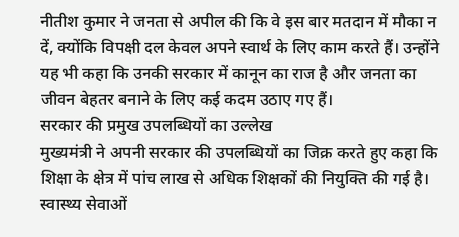नीतीश कुमार ने जनता से अपील की कि वे इस बार मतदान में मौका न दें, क्योंकि विपक्षी दल केवल अपने स्वार्थ के लिए काम करते हैं। उन्होंने यह भी कहा कि उनकी सरकार में कानून का राज है और जनता का जीवन बेहतर बनाने के लिए कई कदम उठाए गए हैं।
सरकार की प्रमुख उपलब्धियों का उल्लेख
मुख्यमंत्री ने अपनी सरकार की उपलब्धियों का जिक्र करते हुए कहा कि शिक्षा के क्षेत्र में पांच लाख से अधिक शिक्षकों की नियुक्ति की गई है। स्वास्थ्य सेवाओं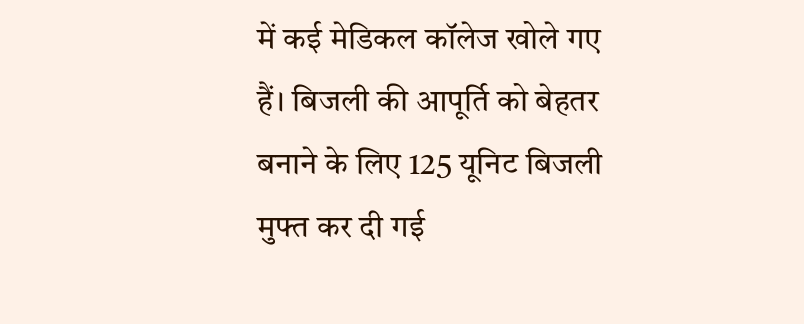में कई मेडिकल कॉलेज खोले गए हैं। बिजली की आपूर्ति को बेहतर बनाने के लिए 125 यूनिट बिजली मुफ्त कर दी गई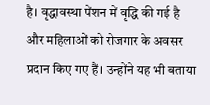है। वृद्धावस्था पेंशन में वृद्धि की गई है और महिलाओं को रोजगार के अवसर प्रदान किए गए हैं। उन्होंने यह भी बताया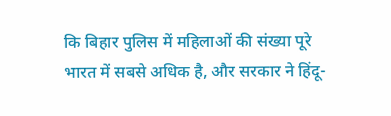कि बिहार पुलिस में महिलाओं की संख्या पूरे भारत में सबसे अधिक है, और सरकार ने हिंदू-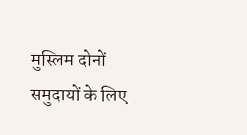मुस्लिम दोनों समुदायों के लिए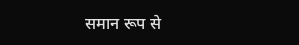समान रूप से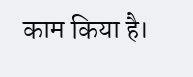काम किया है।